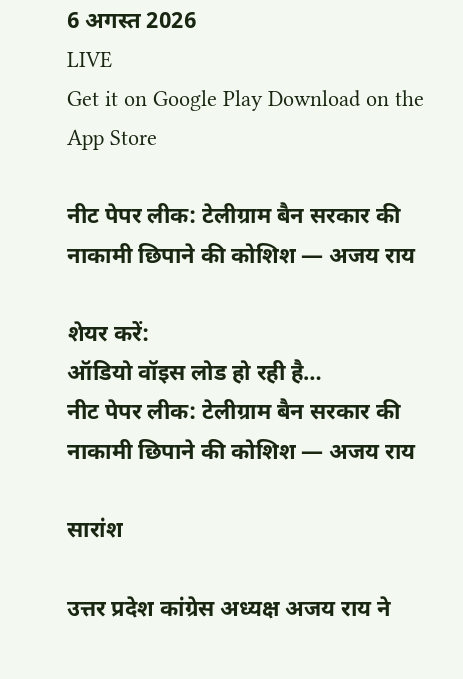6 अगस्त 2026
LIVE
Get it on Google Play Download on the App Store

नीट पेपर लीक: टेलीग्राम बैन सरकार की नाकामी छिपाने की कोशिश — अजय राय

शेयर करें:
ऑडियो वॉइस लोड हो रही है…
नीट पेपर लीक: टेलीग्राम बैन सरकार की नाकामी छिपाने की कोशिश — अजय राय

सारांश

उत्तर प्रदेश कांग्रेस अध्यक्ष अजय राय ने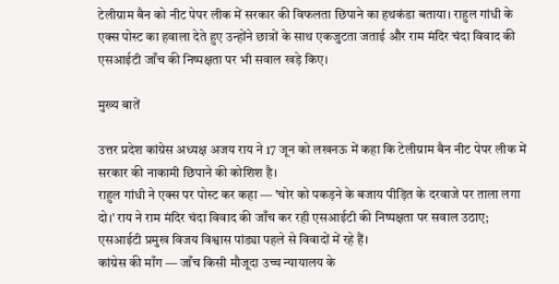टेलीग्राम बैन को नीट पेपर लीक में सरकार की विफलता छिपाने का हथकंडा बताया। राहुल गांधी के एक्स पोस्ट का हवाला देते हुए उन्होंने छात्रों के साथ एकजुटता जताई और राम मंदिर चंदा विवाद की एसआईटी जाँच की निष्पक्षता पर भी सवाल खड़े किए।

मुख्य बातें

उत्तर प्रदेश कांग्रेस अध्यक्ष अजय राय ने 17 जून को लखनऊ में कहा कि टेलीग्राम बैन नीट पेपर लीक में सरकार की नाकामी छिपाने की कोशिश है।
राहुल गांधी ने एक्स पर पोस्ट कर कहा — 'चोर को पकड़ने के बजाय पीड़ित के दरवाजे पर ताला लगा दो।' राय ने राम मंदिर चंदा विवाद की जाँच कर रही एसआईटी की निष्पक्षता पर सवाल उठाए; एसआईटी प्रमुख विजय विश्वास पांड्या पहले से विवादों में रहे हैं।
कांग्रेस की माँग — जाँच किसी मौजूदा उच्च न्यायालय के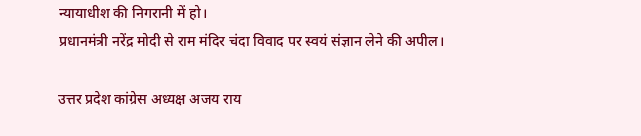न्यायाधीश की निगरानी में हो।
प्रधानमंत्री नरेंद्र मोदी से राम मंदिर चंदा विवाद पर स्वयं संज्ञान लेने की अपील।

उत्तर प्रदेश कांग्रेस अध्यक्ष अजय राय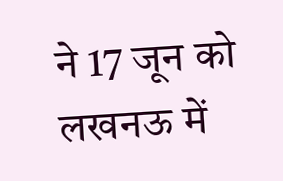ने 17 जून को लखनऊ में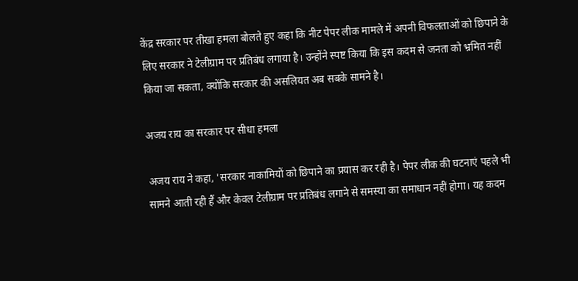केंद्र सरकार पर तीखा हमला बोलते हुए कहा कि नीट पेपर लीक मामले में अपनी विफलताओं को छिपाने के लिए सरकार ने टेलीग्राम पर प्रतिबंध लगाया है। उन्होंने स्पष्ट किया कि इस कदम से जनता को भ्रमित नहीं किया जा सकता, क्योंकि सरकार की असलियत अब सबके सामने है।

अजय राय का सरकार पर सीधा हमला

अजय राय ने कहा, 'सरकार नाकामियों को छिपाने का प्रयास कर रही है। पेपर लीक की घटनाएं पहले भी सामने आती रही हैं और केवल टेलीग्राम पर प्रतिबंध लगाने से समस्या का समाधान नहीं होगा। यह कदम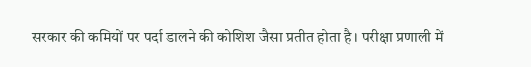सरकार की कमियों पर पर्दा डालने की कोशिश जैसा प्रतीत होता है। परीक्षा प्रणाली में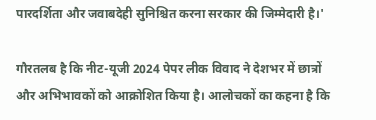पारदर्शिता और जवाबदेही सुनिश्चित करना सरकार की जिम्मेदारी है।'

गौरतलब है कि नीट-यूजी 2024 पेपर लीक विवाद ने देशभर में छात्रों और अभिभावकों को आक्रोशित किया है। आलोचकों का कहना है कि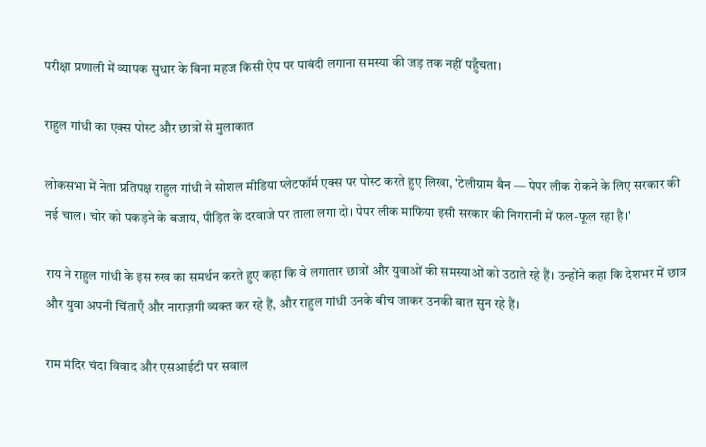परीक्षा प्रणाली में व्यापक सुधार के बिना महज किसी ऐप पर पाबंदी लगाना समस्या की जड़ तक नहीं पहुँचता।

राहुल गांधी का एक्स पोस्ट और छात्रों से मुलाकात

लोकसभा में नेता प्रतिपक्ष राहुल गांधी ने सोशल मीडिया प्लेटफॉर्म एक्स पर पोस्ट करते हुए लिखा, 'टेलीग्राम बैन — पेपर लीक रोकने के लिए सरकार की नई चाल। चोर को पकड़ने के बजाय, पीड़ित के दरवाजे पर ताला लगा दो। पेपर लीक माफिया इसी सरकार की निगरानी में फल-फूल रहा है।'

राय ने राहुल गांधी के इस रुख का समर्थन करते हुए कहा कि वे लगातार छात्रों और युवाओं की समस्याओं को उठाते रहे हैं। उन्होंने कहा कि देशभर में छात्र और युवा अपनी चिंताएँ और नाराज़गी व्यक्त कर रहे हैं, और राहुल गांधी उनके बीच जाकर उनकी बात सुन रहे हैं।

राम मंदिर चंदा विवाद और एसआईटी पर सवाल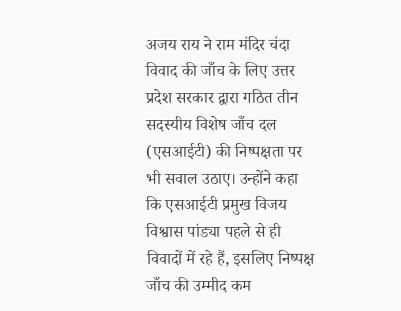अजय राय ने राम मंदिर चंदा विवाद की जाँच के लिए उत्तर प्रदेश सरकार द्वारा गठित तीन सदस्यीय विशेष जाँच दल (एसआईटी) की निष्पक्षता पर भी सवाल उठाए। उन्होंने कहा कि एसआईटी प्रमुख विजय विश्वास पांड्या पहले से ही विवादों में रहे हैं, इसलिए निष्पक्ष जाँच की उम्मीद कम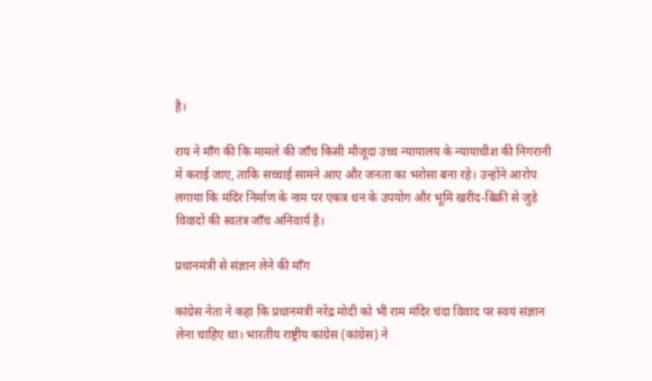है।

राय ने माँग की कि मामले की जाँच किसी मौजूदा उच्च न्यायालय के न्यायाधीश की निगरानी में कराई जाए, ताकि सच्चाई सामने आए और जनता का भरोसा बना रहे। उन्होंने आरोप लगाया कि मंदिर निर्माण के नाम पर एकत्र धन के उपयोग और भूमि खरीद-बिक्री से जुड़े विवादों की स्वतंत्र जाँच अनिवार्य है।

प्रधानमंत्री से संज्ञान लेने की माँग

कांग्रेस नेता ने कहा कि प्रधानमंत्री नरेंद्र मोदी को भी राम मंदिर चंदा विवाद पर स्वयं संज्ञान लेना चाहिए था। भारतीय राष्ट्रीय कांग्रेस (कांग्रेस) ने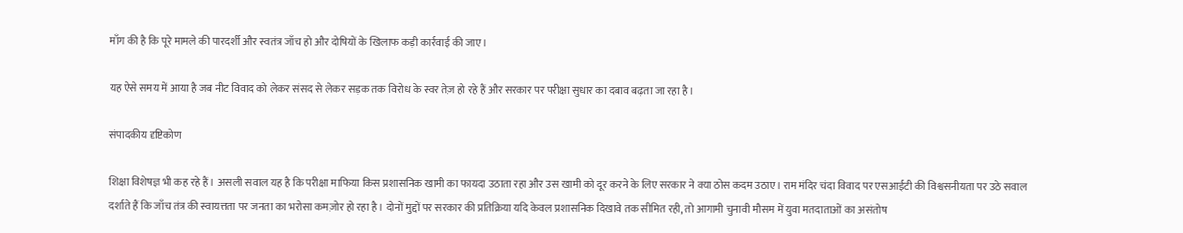माँग की है कि पूरे मामले की पारदर्शी और स्वतंत्र जाँच हो और दोषियों के खिलाफ कड़ी कार्रवाई की जाए।

यह ऐसे समय में आया है जब नीट विवाद को लेकर संसद से लेकर सड़क तक विरोध के स्वर तेज़ हो रहे हैं और सरकार पर परीक्षा सुधार का दबाव बढ़ता जा रहा है।

संपादकीय दृष्टिकोण

शिक्षा विशेषज्ञ भी कह रहे हैं। असली सवाल यह है कि परीक्षा माफिया किस प्रशासनिक खामी का फायदा उठाता रहा और उस खामी को दूर करने के लिए सरकार ने क्या ठोस कदम उठाए। राम मंदिर चंदा विवाद पर एसआईटी की विश्वसनीयता पर उठे सवाल दर्शाते हैं कि जाँच तंत्र की स्वायत्तता पर जनता का भरोसा कमज़ोर हो रहा है। दोनों मुद्दों पर सरकार की प्रतिक्रिया यदि केवल प्रशासनिक दिखावे तक सीमित रही, तो आगामी चुनावी मौसम में युवा मतदाताओं का असंतोष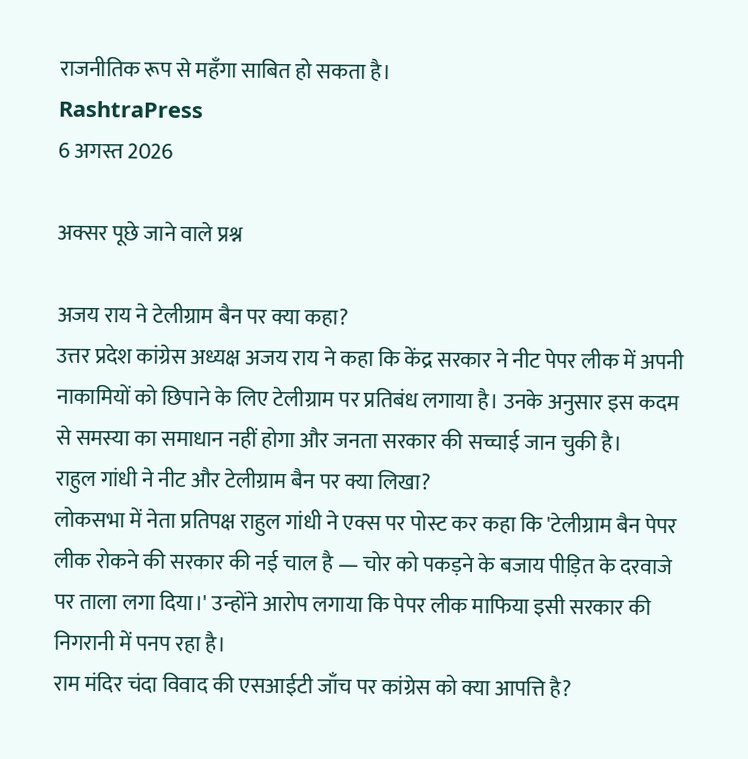राजनीतिक रूप से महँगा साबित हो सकता है।
RashtraPress
6 अगस्त 2026

अक्सर पूछे जाने वाले प्रश्न

अजय राय ने टेलीग्राम बैन पर क्या कहा?
उत्तर प्रदेश कांग्रेस अध्यक्ष अजय राय ने कहा कि केंद्र सरकार ने नीट पेपर लीक में अपनी नाकामियों को छिपाने के लिए टेलीग्राम पर प्रतिबंध लगाया है। उनके अनुसार इस कदम से समस्या का समाधान नहीं होगा और जनता सरकार की सच्चाई जान चुकी है।
राहुल गांधी ने नीट और टेलीग्राम बैन पर क्या लिखा?
लोकसभा में नेता प्रतिपक्ष राहुल गांधी ने एक्स पर पोस्ट कर कहा कि 'टेलीग्राम बैन पेपर लीक रोकने की सरकार की नई चाल है — चोर को पकड़ने के बजाय पीड़ित के दरवाजे पर ताला लगा दिया।' उन्होंने आरोप लगाया कि पेपर लीक माफिया इसी सरकार की निगरानी में पनप रहा है।
राम मंदिर चंदा विवाद की एसआईटी जाँच पर कांग्रेस को क्या आपत्ति है?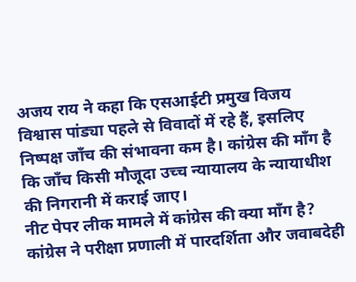अजय राय ने कहा कि एसआईटी प्रमुख विजय विश्वास पांड्या पहले से विवादों में रहे हैं, इसलिए निष्पक्ष जाँच की संभावना कम है। कांग्रेस की माँग है कि जाँच किसी मौजूदा उच्च न्यायालय के न्यायाधीश की निगरानी में कराई जाए।
नीट पेपर लीक मामले में कांग्रेस की क्या माँग है?
कांग्रेस ने परीक्षा प्रणाली में पारदर्शिता और जवाबदेही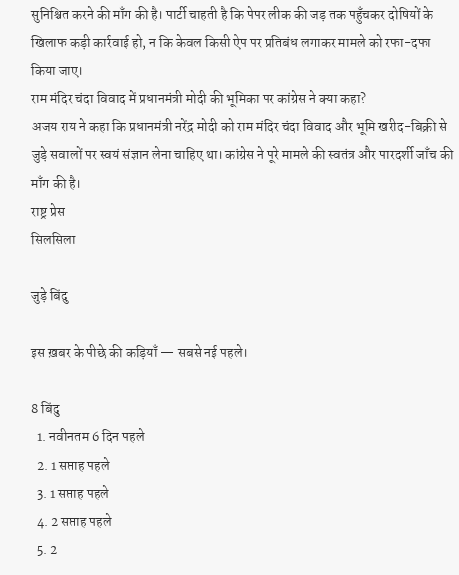सुनिश्चित करने की माँग की है। पार्टी चाहती है कि पेपर लीक की जड़ तक पहुँचकर दोषियों के खिलाफ कड़ी कार्रवाई हो, न कि केवल किसी ऐप पर प्रतिबंध लगाकर मामले को रफा-दफा किया जाए।
राम मंदिर चंदा विवाद में प्रधानमंत्री मोदी की भूमिका पर कांग्रेस ने क्या कहा?
अजय राय ने कहा कि प्रधानमंत्री नरेंद्र मोदी को राम मंदिर चंदा विवाद और भूमि खरीद-बिक्री से जुड़े सवालों पर स्वयं संज्ञान लेना चाहिए था। कांग्रेस ने पूरे मामले की स्वतंत्र और पारदर्शी जाँच की माँग की है।
राष्ट्र प्रेस
सिलसिला

जुड़े बिंदु

इस ख़बर के पीछे की कड़ियाँ — सबसे नई पहले।

8 बिंदु
  1. नवीनतम 6 दिन पहले
  2. 1 सप्ताह पहले
  3. 1 सप्ताह पहले
  4. 2 सप्ताह पहले
  5. 2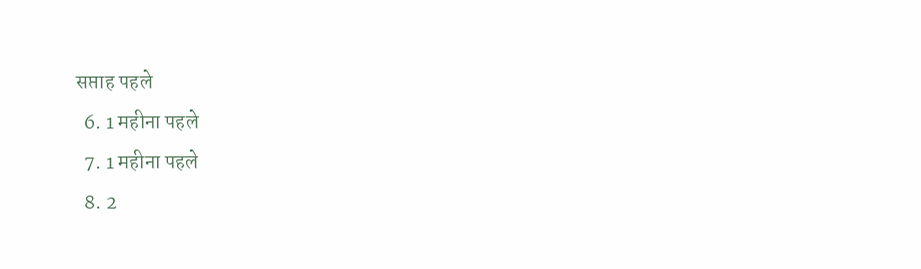सप्ताह पहले
  6. 1 महीना पहले
  7. 1 महीना पहले
  8. 2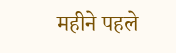महीने पहले